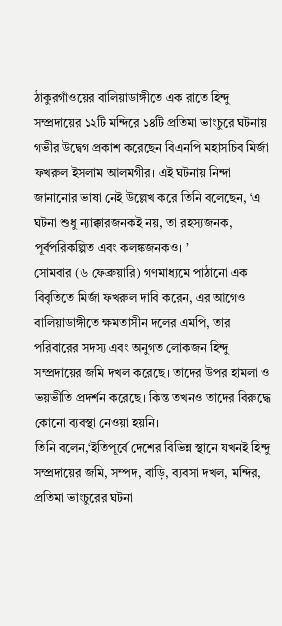ঠাকুরগাঁওয়ের বালিয়াডাঙ্গীতে এক রাতে হিন্দু সম্প্রদায়ের ১২টি মন্দিরে ১৪টি প্রতিমা ভাংচুরে ঘটনায় গভীর উদ্বেগ প্রকাশ করেছেন বিএনপি মহাসচিব মির্জা ফখরুল ইসলাম আলমগীর। এই ঘটনায় নিন্দা জানানোর ভাষা নেই উল্লেখ করে তিনি বলেছেন, ‘এ ঘটনা শুধু ন্যাক্কারজনকই নয়, তা রহস্যজনক, পূর্বপরিকল্পিত এবং কলঙ্কজনকও। ’
সোমবার (৬ ফেব্রুয়ারি) গণমাধ্যমে পাঠানো এক বিবৃতিতে মির্জা ফখরুল দাবি করেন, এর আগেও বালিয়াডাঙ্গীতে ক্ষমতাসীন দলের এমপি, তার পরিবারের সদস্য এবং অনুগত লোকজন হিন্দু সম্প্রদায়ের জমি দখল করেছে। তাদের উপর হামলা ও ভয়ভীতি প্রদর্শন করেছে। কিন্ত তখনও তাদের বিরুদ্ধে কোনো ব্যবস্থা নেওয়া হয়নি।
তিনি বলেন,‘ইতিপূর্বে দেশের বিভিন্ন স্থানে যখনই হিন্দু সম্প্রদায়ের জমি, সম্পদ, বাড়ি, ব্যবসা দখল, মন্দির, প্রতিমা ভাংচুরের ঘটনা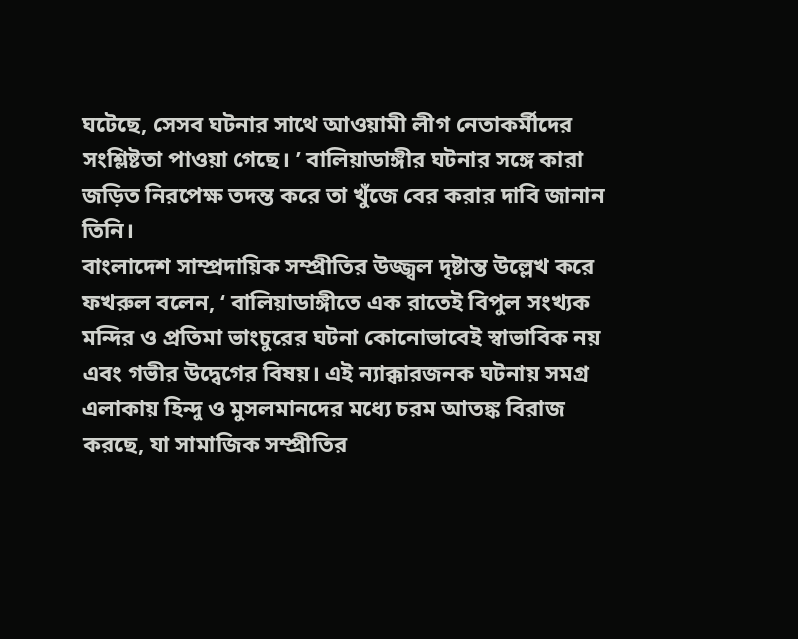ঘটেছে, সেসব ঘটনার সাথে আওয়ামী লীগ নেতাকর্মীদের সংশ্লিষ্টতা পাওয়া গেছে। ’ বালিয়াডাঙ্গীর ঘটনার সঙ্গে কারা জড়িত নিরপেক্ষ তদন্ত করে তা খুঁজে বের করার দাবি জানান তিনি।
বাংলাদেশ সাম্প্রদায়িক সম্প্রীতির উজ্জ্বল দৃষ্টান্ত উল্লেখ করে ফখরুল বলেন, ‘ বালিয়াডাঙ্গীতে এক রাতেই বিপুল সংখ্যক মন্দির ও প্রতিমা ভাংচুরের ঘটনা কোনোভাবেই স্বাভাবিক নয় এবং গভীর উদ্বেগের বিষয়। এই ন্যাক্কারজনক ঘটনায় সমগ্র এলাকায় হিন্দু ও মুসলমানদের মধ্যে চরম আতঙ্ক বিরাজ করছে, যা সামাজিক সম্প্রীতির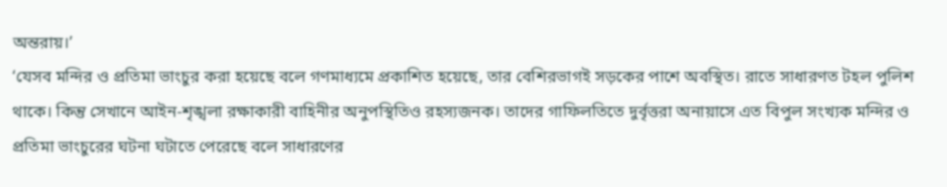অন্তরায়।’
‘যেসব মন্দির ও প্রতিমা ভাংচুর করা হয়েছে বলে গণমাধ্যমে প্রকাশিত হয়েছে, তার বেশিরভাগই সড়কের পাশে অবস্থিত। রাতে সাধারণত টহল পুলিশ থাকে। কিন্তু সেখানে আইন-শৃঙ্খলা রক্ষাকারী বাহিনীর অনুপস্থিতিও রহস্যজনক। তাদের গাফিলতিতে দুর্বৃত্তরা অনায়াসে এত বিপুল সংখ্যক মন্দির ও প্রতিমা ভাংচুরের ঘটনা ঘটাতে পেরেছে বলে সাধারণের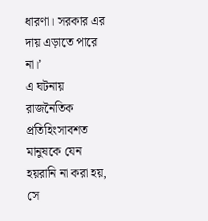ধারণা। সরকার এর দায় এড়াতে পারে না।’
এ ঘটনায় রাজনৈতিক প্রতিহিংসাবশত মানুষকে যেন হয়রানি না করা হয়, সে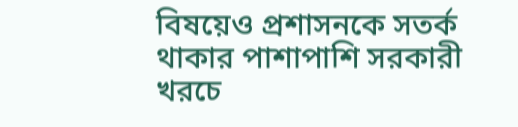বিষয়েও প্রশাসনকে সতর্ক থাকার পাশাপাশি সরকারী খরচে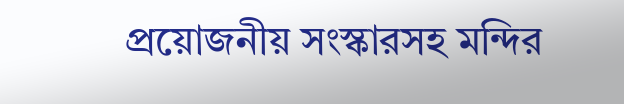প্রয়োজনীয় সংস্কারসহ মন্দির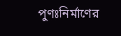পুণঃনির্মাণের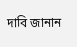দাবি জানান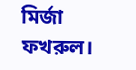মির্জা ফখরুল।